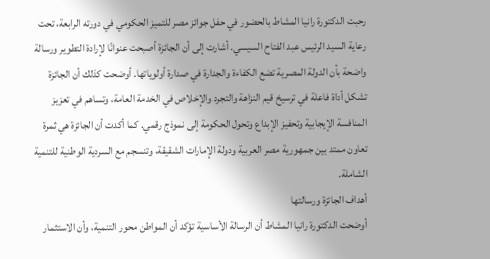رحبت الدكتورة رانيا المشاط بالحضور في حفل جوائز مصر للتميز الحكومي في دورته الرابعة، تحت رعاية السيد الرئيس عبد الفتاح السيسي. أشارت إلى أن الجائزة أصبحت عنوانًا لإرادة التطوير ورسالة واضحة بأن الدولة المصرية تضع الكفاءة والجدارة في صدارة أولوياتها. أوضحت كذلك أن الجائزة تشكل أداة فاعلة في ترسيخ قيم النزاهة والتجرد والإخلاص في الخدمة العامة، وتساهم في تعزيز المنافسة الإيجابية وتحفيز الإبداع وتحول الحكومة إلى نموذج رقمي. كما أكدت أن الجائزة هي ثمرة تعاون ممتد بين جمهورية مصر العربية ودولة الإمارات الشقيقة، وتنسجم مع السردية الوطنية للتنمية الشاملة.
أهداف الجائزة ورسالتها
أوضحت الدكتورة رانيا المشاط أن الرسالة الأساسية تؤكد أن المواطن محور التنمية، وأن الاستثمار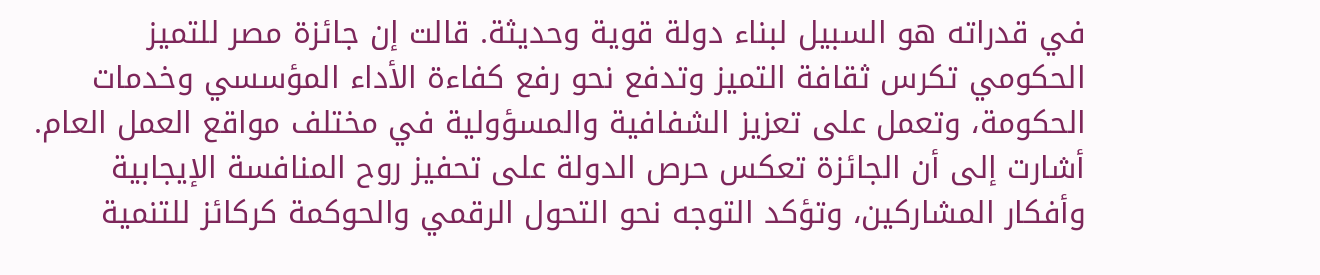في قدراته هو السبيل لبناء دولة قوية وحديثة. قالت إن جائزة مصر للتميز الحكومي تكرس ثقافة التميز وتدفع نحو رفع كفاءة الأداء المؤسسي وخدمات الحكومة، وتعمل على تعزيز الشفافية والمسؤولية في مختلف مواقع العمل العام. أشارت إلى أن الجائزة تعكس حرص الدولة على تحفيز روح المنافسة الإيجابية وأفكار المشاركين، وتؤكد التوجه نحو التحول الرقمي والحوكمة كركائز للتنمية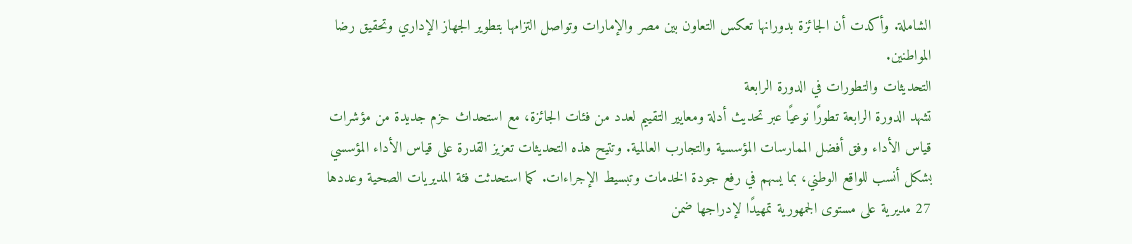الشاملة. وأكدت أن الجائزة بدورانها تعكس التعاون بين مصر والإمارات وتواصل التزامها بتطوير الجهاز الإداري وتحقيق رضا المواطنين.
التحديثات والتطورات في الدورة الرابعة
تشهد الدورة الرابعة تطورًا نوعيًا عبر تحديث أدلة ومعايير التقييم لعدد من فئات الجائزة، مع استحداث حزم جديدة من مؤشرات قياس الأداء وفق أفضل الممارسات المؤسسية والتجارب العالمية. وتتيح هذه التحديثات تعزيز القدرة على قياس الأداء المؤسسي بشكل أنسب للواقع الوطني، بما يسهم في رفع جودة الخدمات وتبسيط الإجراءات. كما استحدثت فئة المديريات الصحية وعددها 27 مديرية على مستوى الجمهورية تمهيدًا لإدراجها ضمن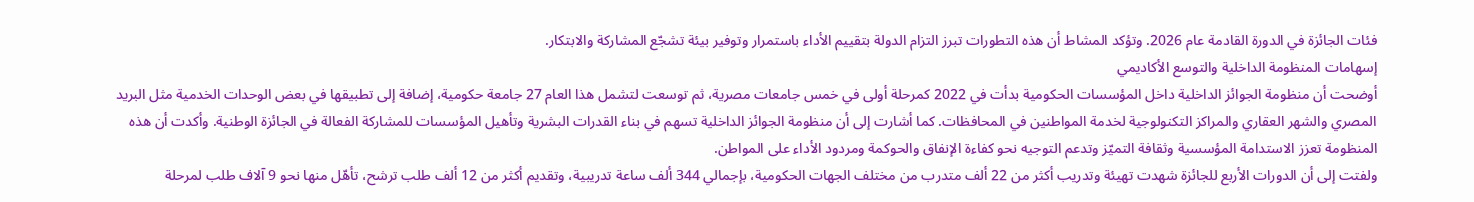فئات الجائزة في الدورة القادمة عام 2026. وتؤكد المشاط أن هذه التطورات تبرز التزام الدولة بتقييم الأداء باستمرار وتوفير بيئة تشجّع المشاركة والابتكار.
إسهامات المنظومة الداخلية والتوسع الأكاديمي
أوضحت أن منظومة الجوائز الداخلية داخل المؤسسات الحكومية بدأت في 2022 كمرحلة أولى في خمس جامعات مصرية، ثم توسعت لتشمل هذا العام 27 جامعة حكومية، إضافة إلى تطبيقها في بعض الوحدات الخدمية مثل البريد المصري والشهر العقاري والمراكز التكنولوجية لخدمة المواطنين في المحافظات. كما أشارت إلى أن منظومة الجوائز الداخلية تسهم في بناء القدرات البشرية وتأهيل المؤسسات للمشاركة الفعالة في الجائزة الوطنية. وأكدت أن هذه المنظومة تعزز الاستدامة المؤسسية وثقافة التميّز وتدعم التوجيه نحو كفاءة الإنفاق والحوكمة ومردود الأداء على المواطن.
ولفتت إلى أن الدورات الأربع للجائزة شهدت تهيئة وتدريب أكثر من 22 ألف متدرب من مختلف الجهات الحكومية، بإجمالي 344 ألف ساعة تدريبية، وتقديم أكثر من 12 ألف طلب ترشح، تأهّل منها نحو 9 آلاف طلب لمرحلة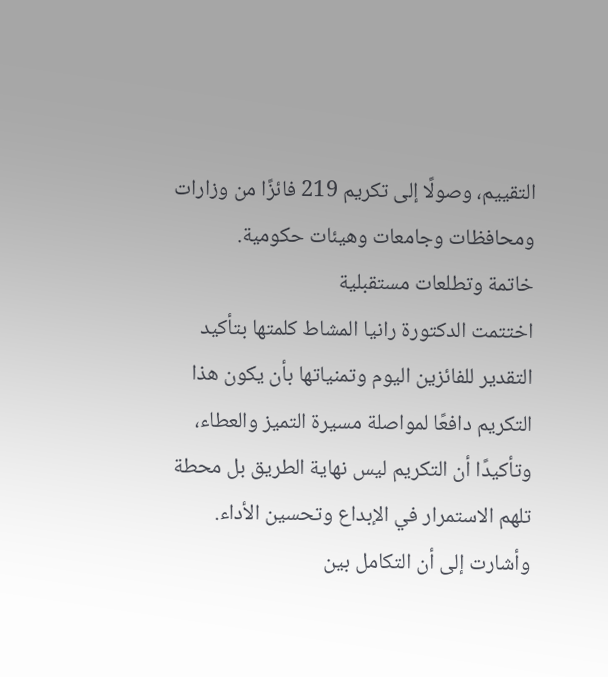التقييم، وصولًا إلى تكريم 219 فائزًا من وزارات ومحافظات وجامعات وهيئات حكومية.
خاتمة وتطلعات مستقبلية
اختتمت الدكتورة رانيا المشاط كلمتها بتأكيد التقدير للفائزين اليوم وتمنياتها بأن يكون هذا التكريم دافعًا لمواصلة مسيرة التميز والعطاء، وتأكيدًا أن التكريم ليس نهاية الطريق بل محطة تلهم الاستمرار في الإبداع وتحسين الأداء. وأشارت إلى أن التكامل بين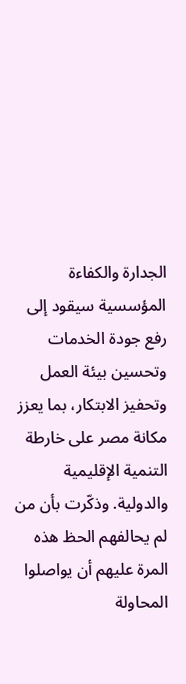الجدارة والكفاءة المؤسسية سيقود إلى رفع جودة الخدمات وتحسين بيئة العمل وتحفيز الابتكار، بما يعزز مكانة مصر على خارطة التنمية الإقليمية والدولية. وذكّرت بأن من لم يحالفهم الحظ هذه المرة عليهم أن يواصلوا المحاولة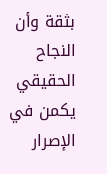بثقة وأن النجاح الحقيقي يكمن في الإصرار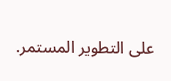على التطوير المستمر.